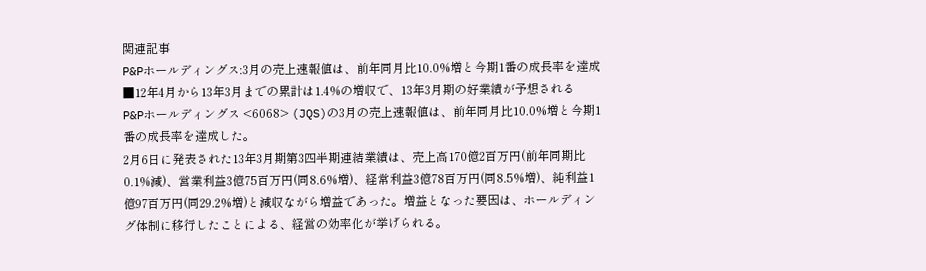関連記事
P&Pホールディングス:3月の売上速報値は、前年同月比10.0%増と今期1番の成長率を達成
■12年4月から13年3月までの累計は1.4%の増収で、13年3月期の好業績が予想される
P&Pホールディングス <6068> (JQS)の3月の売上速報値は、前年同月比10.0%増と今期1番の成長率を達成した。
2月6日に発表された13年3月期第3四半期連結業績は、売上高170億2百万円(前年同期比0.1%減)、営業利益3億75百万円(同8.6%増)、経常利益3億78百万円(同8.5%増)、純利益1億97百万円(同29.2%増)と減収ながら増益であった。増益となった要因は、ホールディング体制に移行したことによる、経営の効率化が挙げられる。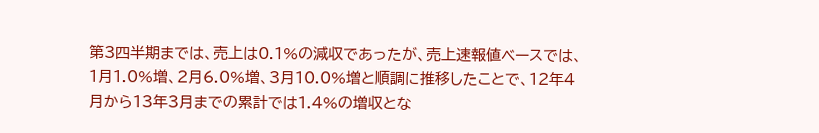第3四半期までは、売上は0.1%の減収であったが、売上速報値ベースでは、1月1.0%増、2月6.0%増、3月10.0%増と順調に推移したことで、12年4月から13年3月までの累計では1.4%の増収とな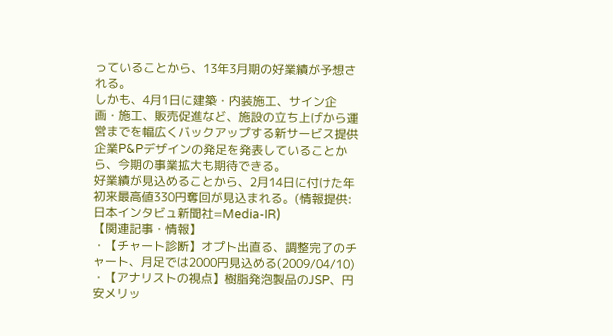っていることから、13年3月期の好業績が予想される。
しかも、4月1日に建築・内装施工、サイン企画・施工、販売促進など、施設の立ち上げから運営までを幅広くバックアップする新サービス提供企業P&Pデザインの発足を発表していることから、今期の事業拡大も期待できる。
好業績が見込めることから、2月14日に付けた年初来最高値330円奪回が見込まれる。(情報提供:日本インタビュ新聞社=Media-IR)
【関連記事・情報】
・【チャート診断】オプト出直る、調整完了のチャート、月足では2000円見込める(2009/04/10)
・【アナリストの視点】樹脂発泡製品のJSP、円安メリッ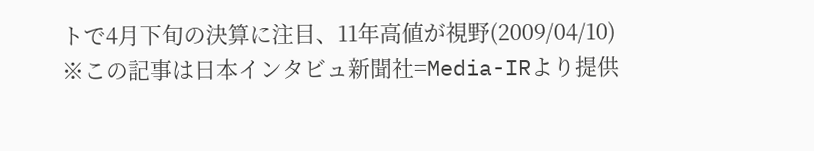トで4月下旬の決算に注目、11年高値が視野(2009/04/10)
※この記事は日本インタビュ新聞社=Media-IRより提供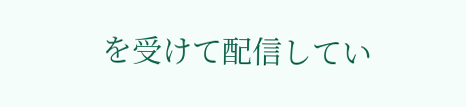を受けて配信してい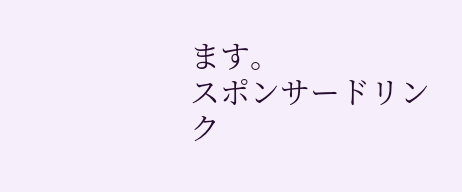ます。
スポンサードリンク